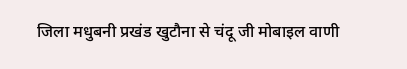जिला मधुबनी प्रखंड खुटौना से चंदू जी मोबाइल वाणी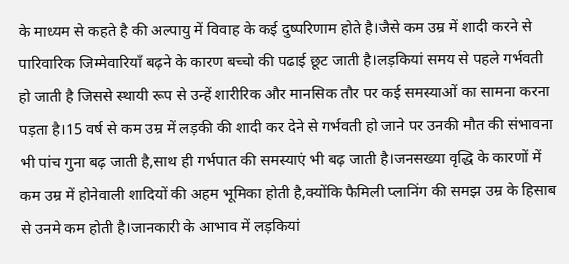के माध्यम से कहते है की अल्पायु में विवाह के कई दुष्परिणाम होते है।जैसे कम उम्र में शादी करने से पारिवारिक जिम्मेवारियाँ बढ़ने के कारण बच्चो की पढाई छूट जाती है।लड़कियां समय से पहले गर्भवती हो जाती है जिससे स्थायी रूप से उन्हें शारीरिक और मानसिक तौर पर कई समस्याओं का सामना करना पड़ता है।15 वर्ष से कम उम्र में लड़की की शादी कर देने से गर्भवती हो जाने पर उनकी मौत की संभावना भी पांच गुना बढ़ जाती है,साथ ही गर्भपात की समस्याएं भी बढ़ जाती है।जनसख्या वृद्धि के कारणों में कम उम्र में होनेवाली शादियों की अहम भूमिका होती है,क्योंकि फैमिली प्लानिंग की समझ उम्र के हिसाब से उनमे कम होती है।जानकारी के आभाव में लड़कियां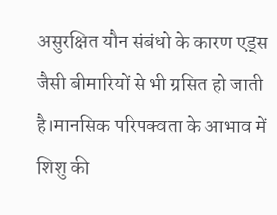असुरक्षित यौन संबंधो के कारण एड्स जैसी बीमारियों से भी ग्रसित हो जाती है।मानसिक परिपक्वता के आभाव में शिशु की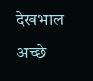देखभाल अच्छे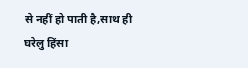से नहीं हो पाती है,साथ ही घरेलु हिंसा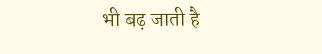भी बढ़ जाती है